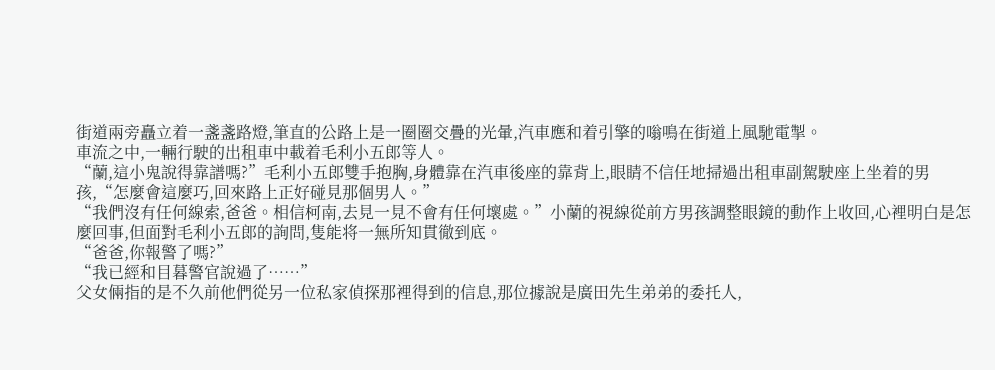街道兩旁矗立着一盞盞路燈,筆直的公路上是一圈圈交疊的光暈,汽車應和着引擎的嗡鳴在街道上風馳電掣。
車流之中,一輛行駛的出租車中載着毛利小五郎等人。
“蘭,這小鬼說得靠譜嗎?”毛利小五郎雙手抱胸,身體靠在汽車後座的靠背上,眼睛不信任地掃過出租車副駕駛座上坐着的男孩,“怎麼會這麼巧,回來路上正好碰見那個男人。”
“我們沒有任何線索,爸爸。相信柯南,去見一見不會有任何壞處。”小蘭的視線從前方男孩調整眼鏡的動作上收回,心裡明白是怎麼回事,但面對毛利小五郎的詢問,隻能将一無所知貫徹到底。
“爸爸,你報警了嗎?”
“我已經和目暮警官說過了……”
父女倆指的是不久前他們從另一位私家偵探那裡得到的信息,那位據說是廣田先生弟弟的委托人,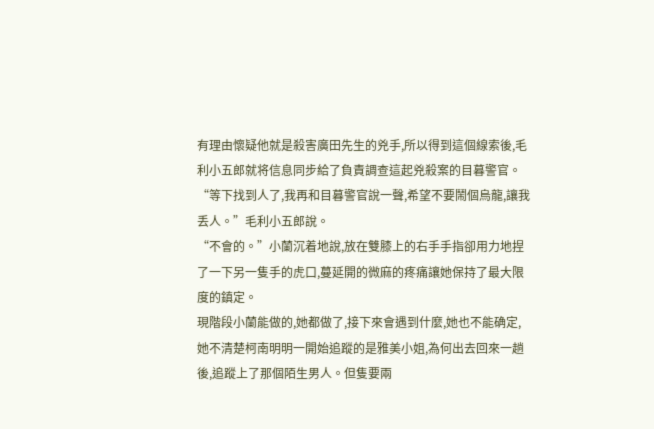有理由懷疑他就是殺害廣田先生的兇手,所以得到這個線索後,毛利小五郎就将信息同步給了負責調查這起兇殺案的目暮警官。
“等下找到人了,我再和目暮警官說一聲,希望不要鬧個烏龍,讓我丢人。”毛利小五郎說。
“不會的。”小蘭沉着地說,放在雙膝上的右手手指卻用力地捏了一下另一隻手的虎口,蔓延開的微麻的疼痛讓她保持了最大限度的鎮定。
現階段小蘭能做的,她都做了,接下來會遇到什麼,她也不能确定,她不清楚柯南明明一開始追蹤的是雅美小姐,為何出去回來一趟後,追蹤上了那個陌生男人。但隻要兩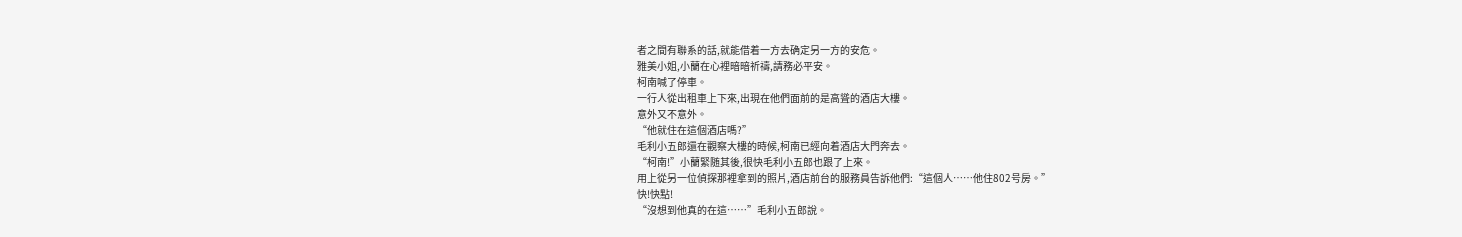者之間有聯系的話,就能借着一方去确定另一方的安危。
雅美小姐,小蘭在心裡暗暗祈禱,請務必平安。
柯南喊了停車。
一行人從出租車上下來,出現在他們面前的是高聳的酒店大樓。
意外又不意外。
“他就住在這個酒店嗎?”
毛利小五郎還在觀察大樓的時候,柯南已經向着酒店大門奔去。
“柯南!”小蘭緊随其後,很快毛利小五郎也跟了上來。
用上從另一位偵探那裡拿到的照片,酒店前台的服務員告訴他們:“這個人……他住802号房。”
快!快點!
“沒想到他真的在這……”毛利小五郎說。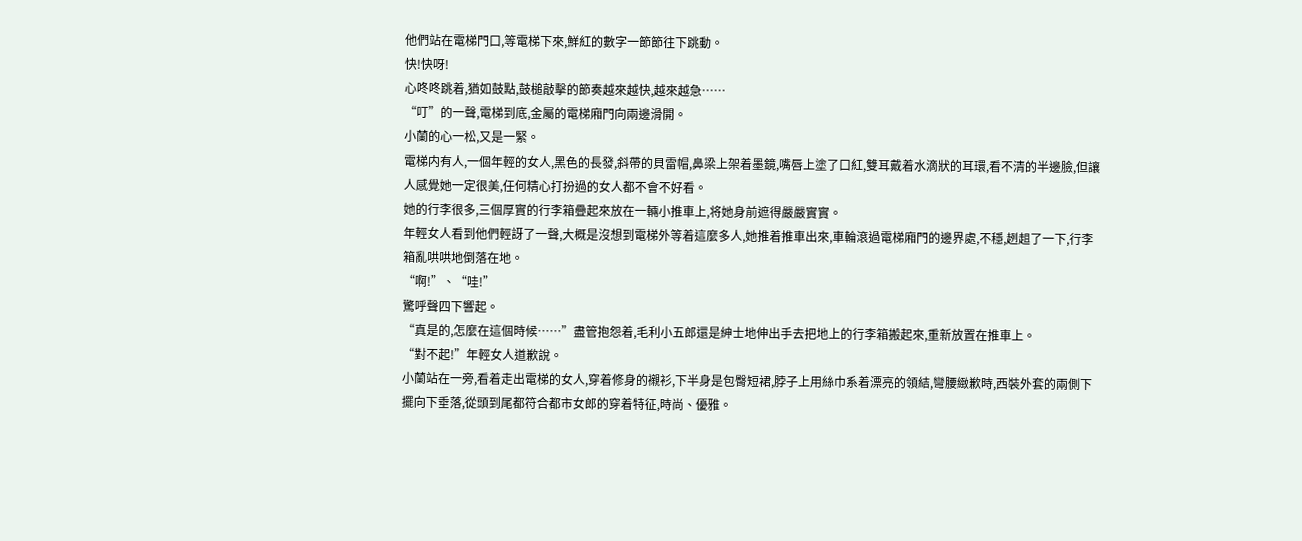他們站在電梯門口,等電梯下來,鮮紅的數字一節節往下跳動。
快!快呀!
心咚咚跳着,猶如鼓點,鼓槌敲擊的節奏越來越快,越來越急……
“叮”的一聲,電梯到底,金屬的電梯廂門向兩邊滑開。
小蘭的心一松,又是一緊。
電梯内有人,一個年輕的女人,黑色的長發,斜帶的貝雷帽,鼻梁上架着墨鏡,嘴唇上塗了口紅,雙耳戴着水滴狀的耳環,看不清的半邊臉,但讓人感覺她一定很美,任何精心打扮過的女人都不會不好看。
她的行李很多,三個厚實的行李箱疊起來放在一輛小推車上,将她身前遮得嚴嚴實實。
年輕女人看到他們輕訝了一聲,大概是沒想到電梯外等着這麼多人,她推着推車出來,車輪滾過電梯廂門的邊界處,不穩,趔趄了一下,行李箱亂哄哄地倒落在地。
“啊!”、“哇!”
驚呼聲四下響起。
“真是的,怎麼在這個時候……”盡管抱怨着,毛利小五郎還是紳士地伸出手去把地上的行李箱搬起來,重新放置在推車上。
“對不起!”年輕女人道歉說。
小蘭站在一旁,看着走出電梯的女人,穿着修身的襯衫,下半身是包臀短裙,脖子上用絲巾系着漂亮的領結,彎腰緻歉時,西裝外套的兩側下擺向下垂落,從頭到尾都符合都市女郎的穿着特征,時尚、優雅。